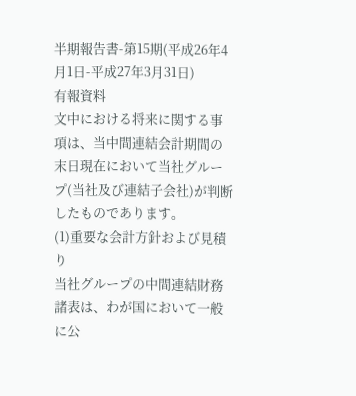半期報告書-第15期(平成26年4月1日-平成27年3月31日)
有報資料
文中における将来に関する事項は、当中間連結会計期間の末日現在において当社グループ(当社及び連結子会社)が判断したものであります。
(1)重要な会計方針および見積り
当社グループの中間連結財務諸表は、わが国において一般に公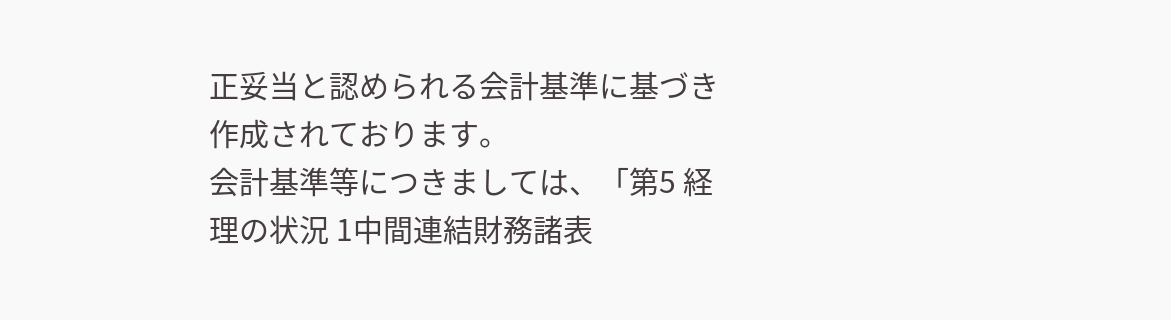正妥当と認められる会計基準に基づき作成されております。
会計基準等につきましては、「第5 経理の状況 1中間連結財務諸表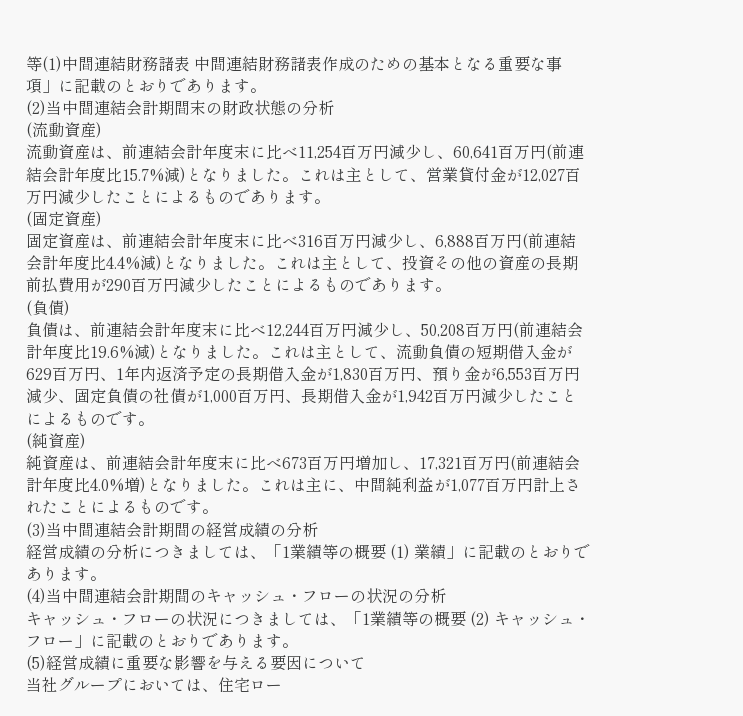等(1)中間連結財務諸表 中間連結財務諸表作成のための基本となる重要な事項」に記載のとおりであります。
(2)当中間連結会計期間末の財政状態の分析
(流動資産)
流動資産は、前連結会計年度末に比べ11,254百万円減少し、60,641百万円(前連結会計年度比15.7%減)となりました。これは主として、営業貸付金が12,027百万円減少したことによるものであります。
(固定資産)
固定資産は、前連結会計年度末に比べ316百万円減少し、6,888百万円(前連結会計年度比4.4%減)となりました。これは主として、投資その他の資産の長期前払費用が290百万円減少したことによるものであります。
(負債)
負債は、前連結会計年度末に比べ12,244百万円減少し、50,208百万円(前連結会計年度比19.6%減)となりました。これは主として、流動負債の短期借入金が629百万円、1年内返済予定の長期借入金が1,830百万円、預り金が6,553百万円減少、固定負債の社債が1,000百万円、長期借入金が1,942百万円減少したことによるものです。
(純資産)
純資産は、前連結会計年度末に比べ673百万円増加し、17,321百万円(前連結会計年度比4.0%増)となりました。これは主に、中間純利益が1,077百万円計上されたことによるものです。
(3)当中間連結会計期間の経営成績の分析
経営成績の分析につきましては、「1業績等の概要 (1) 業績」に記載のとおりであります。
(4)当中間連結会計期間のキャッシュ・フローの状況の分析
キャッシュ・フローの状況につきましては、「1業績等の概要 (2) キャッシュ・フロー」に記載のとおりであります。
(5)経営成績に重要な影響を与える要因について
当社グループにおいては、住宅ロー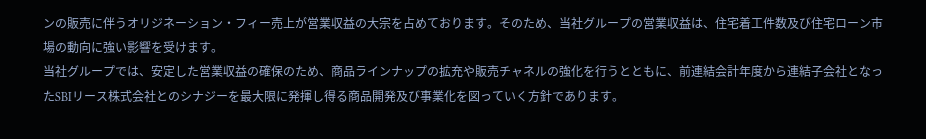ンの販売に伴うオリジネーション・フィー売上が営業収益の大宗を占めております。そのため、当社グループの営業収益は、住宅着工件数及び住宅ローン市場の動向に強い影響を受けます。
当社グループでは、安定した営業収益の確保のため、商品ラインナップの拡充や販売チャネルの強化を行うとともに、前連結会計年度から連結子会社となったSBIリース株式会社とのシナジーを最大限に発揮し得る商品開発及び事業化を図っていく方針であります。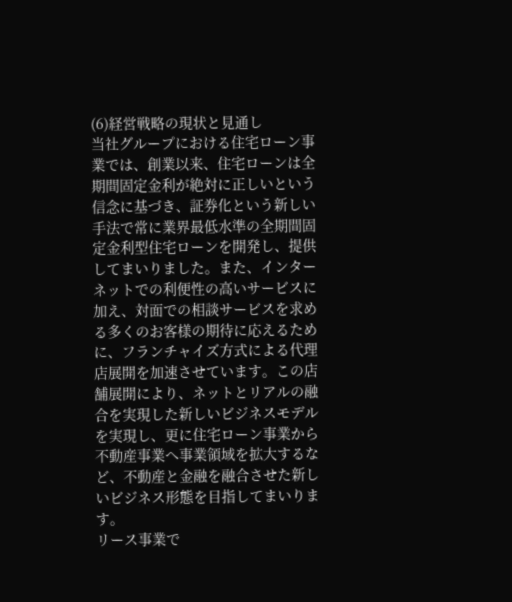(6)経営戦略の現状と見通し
当社グループにおける住宅ローン事業では、創業以来、住宅ローンは全期間固定金利が絶対に正しいという信念に基づき、証券化という新しい手法で常に業界最低水準の全期間固定金利型住宅ローンを開発し、提供してまいりました。また、インターネットでの利便性の高いサービスに加え、対面での相談サービスを求める多くのお客様の期待に応えるために、フランチャイズ方式による代理店展開を加速させています。この店舗展開により、ネットとリアルの融合を実現した新しいビジネスモデルを実現し、更に住宅ローン事業から不動産事業へ事業領域を拡大するなど、不動産と金融を融合させた新しいビジネス形態を目指してまいります。
リース事業で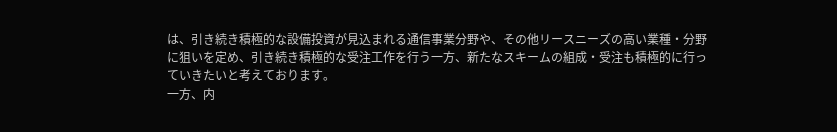は、引き続き積極的な設備投資が見込まれる通信事業分野や、その他リースニーズの高い業種・分野に狙いを定め、引き続き積極的な受注工作を行う一方、新たなスキームの組成・受注も積極的に行っていきたいと考えております。
一方、内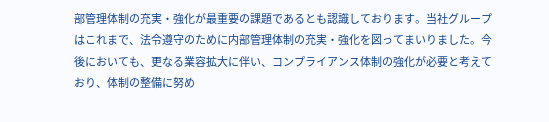部管理体制の充実・強化が最重要の課題であるとも認識しております。当社グループはこれまで、法令遵守のために内部管理体制の充実・強化を図ってまいりました。今後においても、更なる業容拡大に伴い、コンプライアンス体制の強化が必要と考えており、体制の整備に努め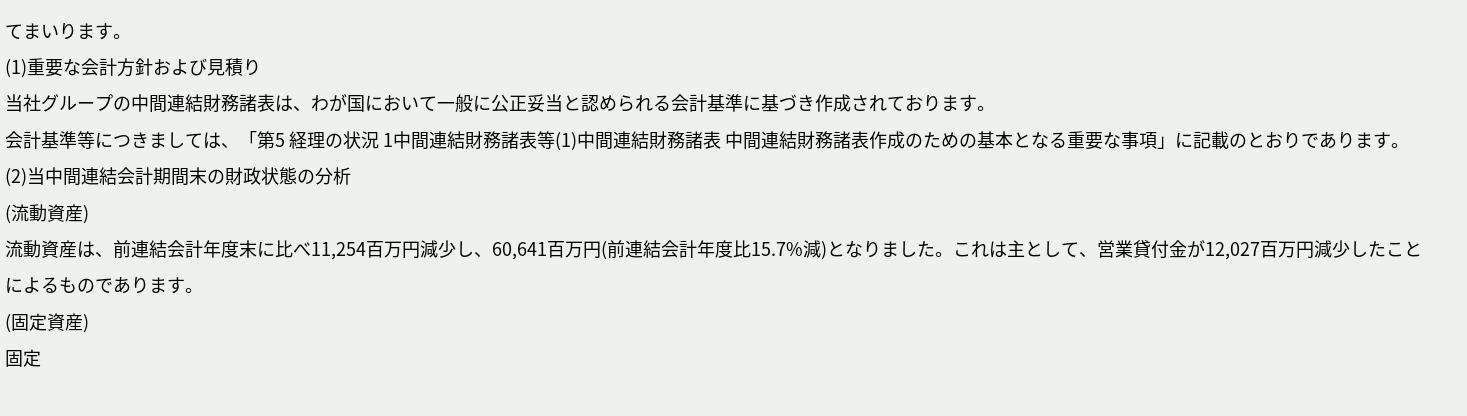てまいります。
(1)重要な会計方針および見積り
当社グループの中間連結財務諸表は、わが国において一般に公正妥当と認められる会計基準に基づき作成されております。
会計基準等につきましては、「第5 経理の状況 1中間連結財務諸表等(1)中間連結財務諸表 中間連結財務諸表作成のための基本となる重要な事項」に記載のとおりであります。
(2)当中間連結会計期間末の財政状態の分析
(流動資産)
流動資産は、前連結会計年度末に比べ11,254百万円減少し、60,641百万円(前連結会計年度比15.7%減)となりました。これは主として、営業貸付金が12,027百万円減少したことによるものであります。
(固定資産)
固定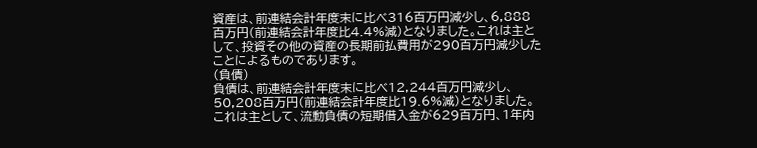資産は、前連結会計年度末に比べ316百万円減少し、6,888百万円(前連結会計年度比4.4%減)となりました。これは主として、投資その他の資産の長期前払費用が290百万円減少したことによるものであります。
(負債)
負債は、前連結会計年度末に比べ12,244百万円減少し、50,208百万円(前連結会計年度比19.6%減)となりました。これは主として、流動負債の短期借入金が629百万円、1年内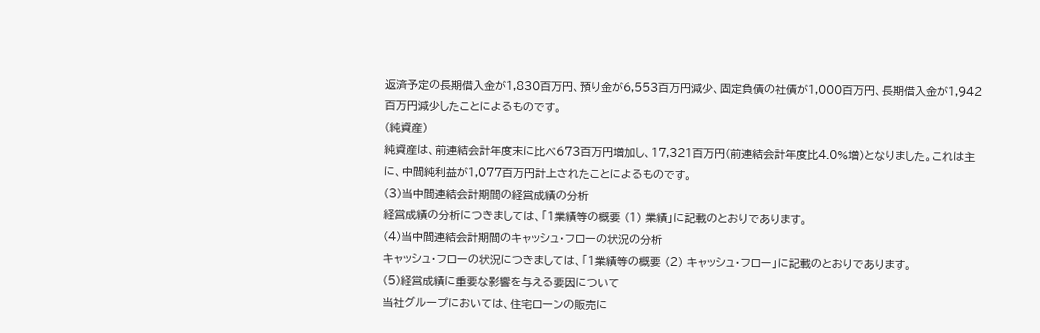返済予定の長期借入金が1,830百万円、預り金が6,553百万円減少、固定負債の社債が1,000百万円、長期借入金が1,942百万円減少したことによるものです。
(純資産)
純資産は、前連結会計年度末に比べ673百万円増加し、17,321百万円(前連結会計年度比4.0%増)となりました。これは主に、中間純利益が1,077百万円計上されたことによるものです。
(3)当中間連結会計期間の経営成績の分析
経営成績の分析につきましては、「1業績等の概要 (1) 業績」に記載のとおりであります。
(4)当中間連結会計期間のキャッシュ・フローの状況の分析
キャッシュ・フローの状況につきましては、「1業績等の概要 (2) キャッシュ・フロー」に記載のとおりであります。
(5)経営成績に重要な影響を与える要因について
当社グループにおいては、住宅ローンの販売に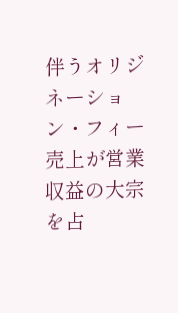伴うオリジネーション・フィー売上が営業収益の大宗を占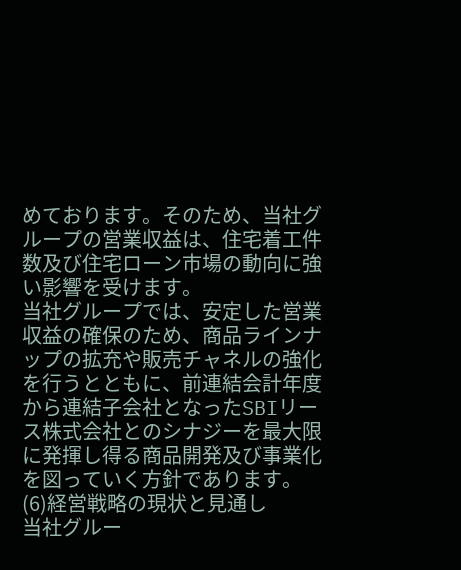めております。そのため、当社グループの営業収益は、住宅着工件数及び住宅ローン市場の動向に強い影響を受けます。
当社グループでは、安定した営業収益の確保のため、商品ラインナップの拡充や販売チャネルの強化を行うとともに、前連結会計年度から連結子会社となったSBIリース株式会社とのシナジーを最大限に発揮し得る商品開発及び事業化を図っていく方針であります。
(6)経営戦略の現状と見通し
当社グルー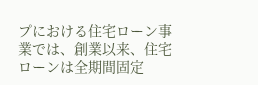プにおける住宅ローン事業では、創業以来、住宅ローンは全期間固定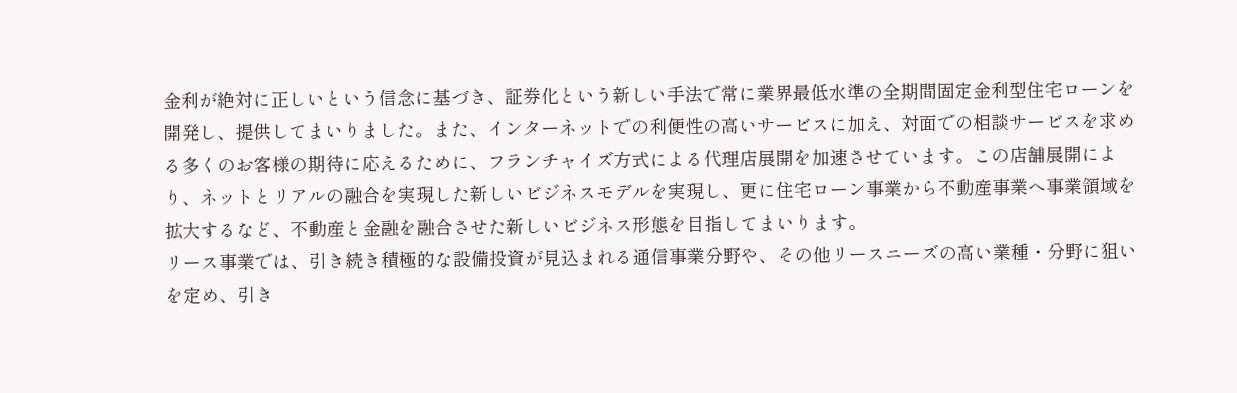金利が絶対に正しいという信念に基づき、証券化という新しい手法で常に業界最低水準の全期間固定金利型住宅ローンを開発し、提供してまいりました。また、インターネットでの利便性の高いサービスに加え、対面での相談サービスを求める多くのお客様の期待に応えるために、フランチャイズ方式による代理店展開を加速させています。この店舗展開により、ネットとリアルの融合を実現した新しいビジネスモデルを実現し、更に住宅ローン事業から不動産事業へ事業領域を拡大するなど、不動産と金融を融合させた新しいビジネス形態を目指してまいります。
リース事業では、引き続き積極的な設備投資が見込まれる通信事業分野や、その他リースニーズの高い業種・分野に狙いを定め、引き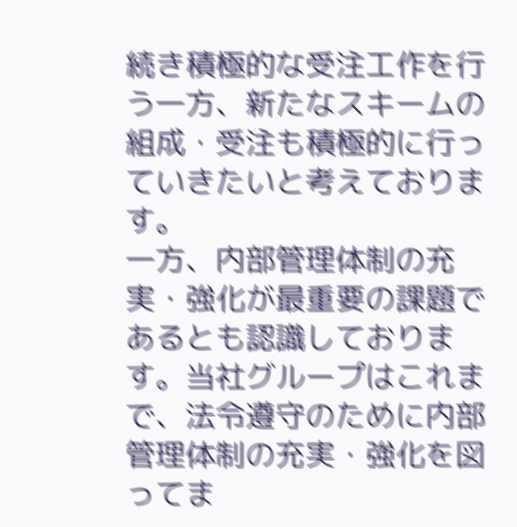続き積極的な受注工作を行う一方、新たなスキームの組成・受注も積極的に行っていきたいと考えております。
一方、内部管理体制の充実・強化が最重要の課題であるとも認識しております。当社グループはこれまで、法令遵守のために内部管理体制の充実・強化を図ってま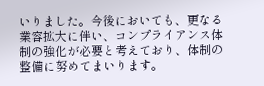いりました。今後においても、更なる業容拡大に伴い、コンプライアンス体制の強化が必要と考えており、体制の整備に努めてまいります。